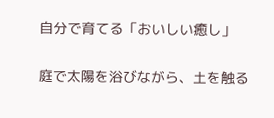自分で育てる「おいしい癒し」

庭で太陽を浴びながら、土を触る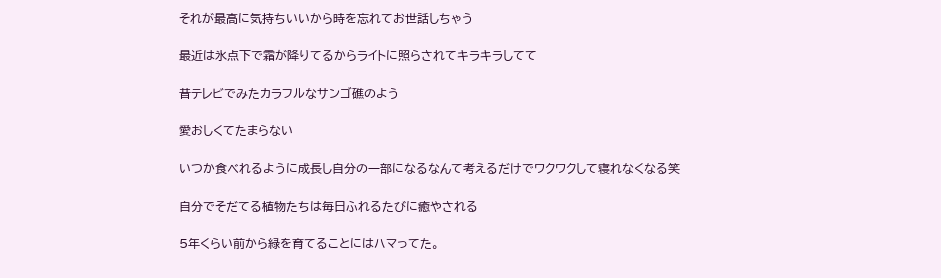それが最高に気持ちいいから時を忘れてお世話しちゃう

最近は氷点下で霜が降りてるからライトに照らされてキラキラしてて

昔テレビでみたカラフルなサンゴ礁のよう

愛おしくてたまらない

いつか食べれるように成長し自分の一部になるなんて考えるだけでワクワクして寝れなくなる笑

自分でそだてる植物たちは毎日ふれるたびに癒やされる

5年くらい前から緑を育てることにはハマってた。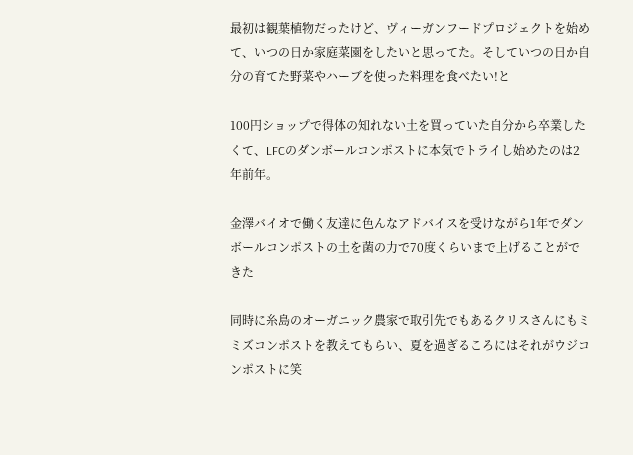最初は観葉植物だったけど、ヴィーガンフードプロジェクトを始めて、いつの日か家庭菜園をしたいと思ってた。そしていつの日か自分の育てた野菜やハーブを使った料理を食べたい!と

100円ショップで得体の知れない土を買っていた自分から卒業したくて、LFCのダンボールコンポストに本気でトライし始めたのは2年前年。

金澤バイオで働く友達に色んなアドバイスを受けながら1年でダンボールコンポストの土を菌の力で70度くらいまで上げることができた

同時に糸島のオーガニック農家で取引先でもあるクリスさんにもミミズコンポストを教えてもらい、夏を過ぎるころにはそれがウジコンポストに笑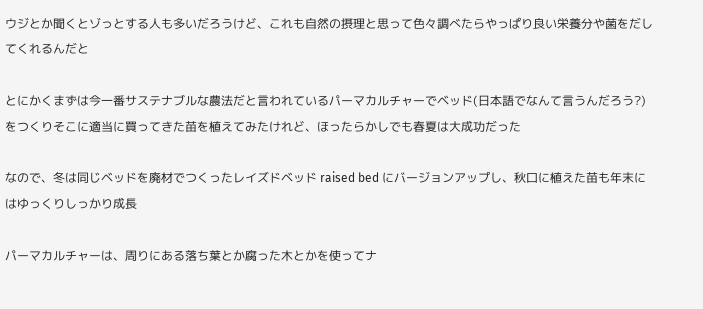ウジとか聞くとゾっとする人も多いだろうけど、これも自然の摂理と思って色々調べたらやっぱり良い栄養分や菌をだしてくれるんだと

とにかくまずは今一番サステナブルな農法だと言われているパーマカルチャーでベッド(日本語でなんて言うんだろう?)をつくりそこに適当に買ってきた苗を植えてみたけれど、ほったらかしでも春夏は大成功だった

なので、冬は同じベッドを廃材でつくったレイズドベッド raised bed にバージョンアップし、秋口に植えた苗も年末にはゆっくりしっかり成長

パーマカルチャーは、周りにある落ち葉とか腐った木とかを使ってナ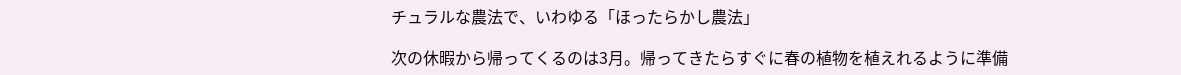チュラルな農法で、いわゆる「ほったらかし農法」

次の休暇から帰ってくるのは3月。帰ってきたらすぐに春の植物を植えれるように準備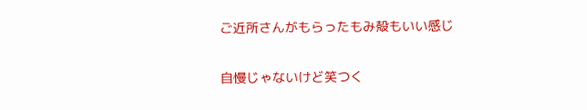ご近所さんがもらったもみ殻もいい感じ

自慢じゃないけど笑つく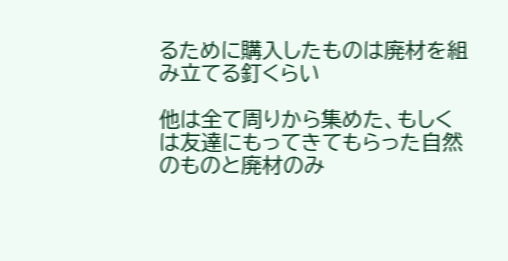るために購入したものは廃材を組み立てる釘くらい

他は全て周りから集めた、もしくは友達にもってきてもらった自然のものと廃材のみ